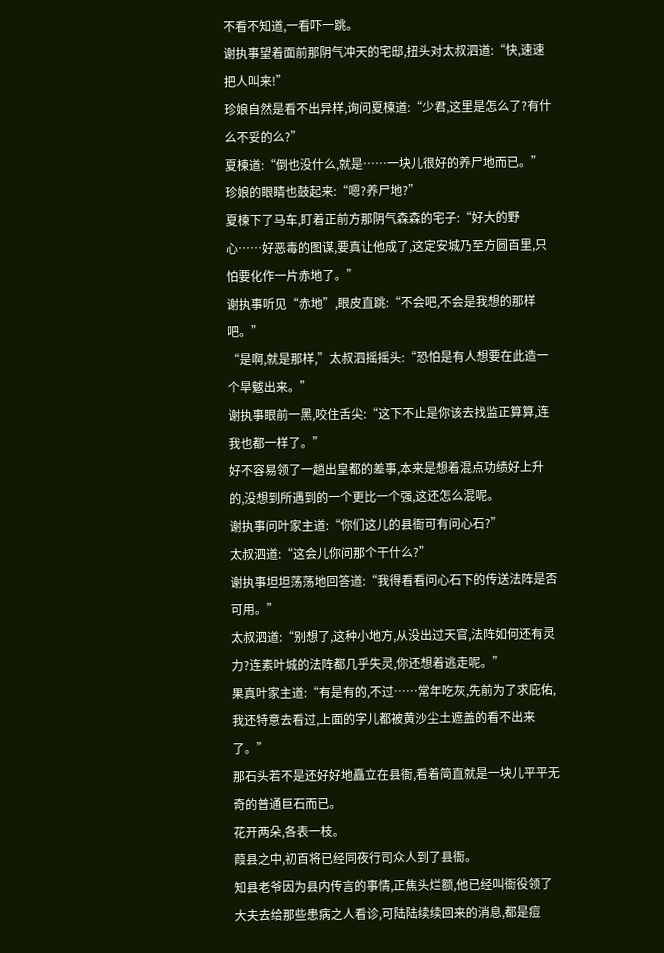不看不知道,一看吓一跳。
谢执事望着面前那阴气冲天的宅邸,扭头对太叔泗道:“快,速速把人叫来!”
珍娘自然是看不出异样,询问夏楝道:“少君,这里是怎么了?有什么不妥的么?”
夏楝道:“倒也没什么,就是……一块儿很好的养尸地而已。”
珍娘的眼睛也鼓起来:“嗯?养尸地?”
夏楝下了马车,盯着正前方那阴气森森的宅子:“好大的野心……好恶毒的图谋,要真让他成了,这定安城乃至方圆百里,只怕要化作一片赤地了。”
谢执事听见“赤地”,眼皮直跳:“不会吧,不会是我想的那样吧。”
“是啊,就是那样,”太叔泗摇摇头:“恐怕是有人想要在此造一个旱魃出来。”
谢执事眼前一黑,咬住舌尖:“这下不止是你该去找监正算算,连我也都一样了。”
好不容易领了一趟出皇都的差事,本来是想着混点功绩好上升的,没想到所遇到的一个更比一个强,这还怎么混呢。
谢执事问叶家主道:“你们这儿的县衙可有问心石?”
太叔泗道:“这会儿你问那个干什么?”
谢执事坦坦荡荡地回答道:“我得看看问心石下的传送法阵是否可用。”
太叔泗道:“别想了,这种小地方,从没出过天官,法阵如何还有灵力?连素叶城的法阵都几乎失灵,你还想着逃走呢。”
果真叶家主道:“有是有的,不过……常年吃灰,先前为了求庇佑,我还特意去看过,上面的字儿都被黄沙尘土遮盖的看不出来了。”
那石头若不是还好好地矗立在县衙,看着简直就是一块儿平平无奇的普通巨石而已。
花开两朵,各表一枝。
葭县之中,初百将已经同夜行司众人到了县衙。
知县老爷因为县内传言的事情,正焦头烂额,他已经叫衙役领了大夫去给那些患病之人看诊,可陆陆续续回来的消息,都是痘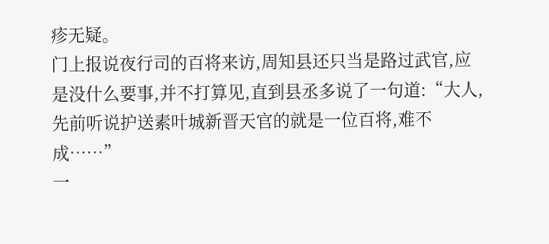疹无疑。
门上报说夜行司的百将来访,周知县还只当是路过武官,应是没什么要事,并不打算见,直到县丞多说了一句道:“大人,先前听说护送素叶城新晋天官的就是一位百将,难不成……”
一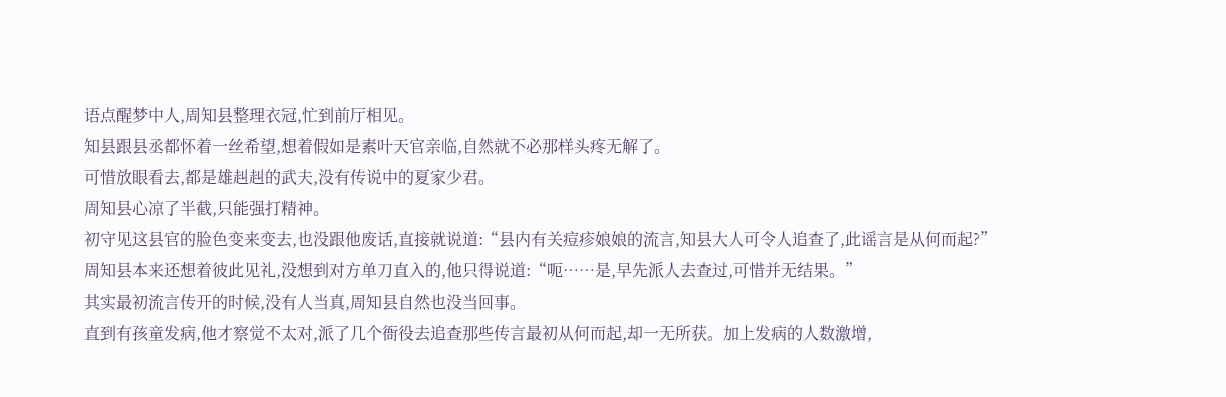语点醒梦中人,周知县整理衣冠,忙到前厅相见。
知县跟县丞都怀着一丝希望,想着假如是素叶天官亲临,自然就不必那样头疼无解了。
可惜放眼看去,都是雄赳赳的武夫,没有传说中的夏家少君。
周知县心凉了半截,只能强打精神。
初守见这县官的脸色变来变去,也没跟他废话,直接就说道:“县内有关痘疹娘娘的流言,知县大人可令人追查了,此谣言是从何而起?”
周知县本来还想着彼此见礼,没想到对方单刀直入的,他只得说道:“呃……是,早先派人去查过,可惜并无结果。”
其实最初流言传开的时候,没有人当真,周知县自然也没当回事。
直到有孩童发病,他才察觉不太对,派了几个衙役去追查那些传言最初从何而起,却一无所获。加上发病的人数激增,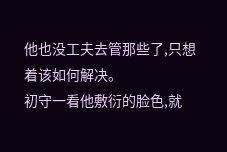他也没工夫去管那些了,只想着该如何解决。
初守一看他敷衍的脸色,就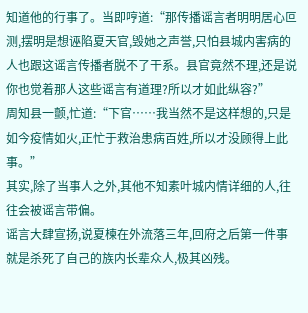知道他的行事了。当即哼道:“那传播谣言者明明居心叵测,摆明是想诬陷夏天官,毁她之声誉,只怕县城内害病的人也跟这谣言传播者脱不了干系。县官竟然不理,还是说你也觉着那人这些谣言有道理?所以才如此纵容?”
周知县一颤,忙道:“下官……我当然不是这样想的,只是如今疫情如火,正忙于救治患病百姓,所以才没顾得上此事。”
其实,除了当事人之外,其他不知素叶城内情详细的人,往往会被谣言带偏。
谣言大肆宣扬,说夏楝在外流落三年,回府之后第一件事就是杀死了自己的族内长辈众人,极其凶残。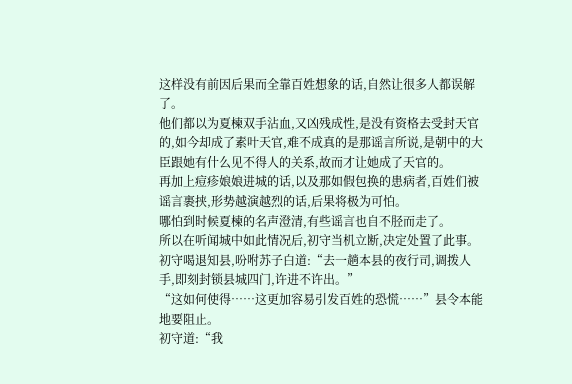这样没有前因后果而全靠百姓想象的话,自然让很多人都误解了。
他们都以为夏楝双手沾血,又凶残成性,是没有资格去受封天官的,如今却成了素叶天官,难不成真的是那谣言所说,是朝中的大臣跟她有什么见不得人的关系,故而才让她成了天官的。
再加上痘疹娘娘进城的话,以及那如假包换的患病者,百姓们被谣言裹挟,形势越演越烈的话,后果将极为可怕。
哪怕到时候夏楝的名声澄清,有些谣言也自不胫而走了。
所以在听闻城中如此情况后,初守当机立断,决定处置了此事。
初守喝退知县,吩咐苏子白道:“去一趟本县的夜行司,调拨人手,即刻封锁县城四门,许进不许出。”
“这如何使得……这更加容易引发百姓的恐慌……”县令本能地要阻止。
初守道:“我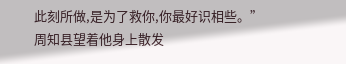此刻所做,是为了救你,你最好识相些。”
周知县望着他身上散发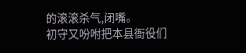的滚滚杀气,闭嘴。
初守又吩咐把本县衙役们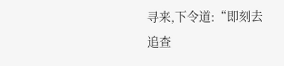寻来,下令道:“即刻去追查